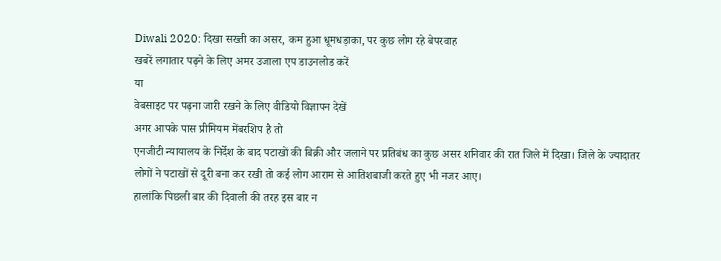Diwali 2020: दिखा सख्ती का असर, कम हुआ धूमधड़ाका, पर कुछ लोग रहे बेपरवाह
खबरें लगातार पढ़ने के लिए अमर उजाला एप डाउनलोड करें
या
वेबसाइट पर पढ़ना जारी रखने के लिए वीडियो विज्ञापन देखें
अगर आपके पास प्रीमियम मेंबरशिप है तो
एनजीटी न्यायालय के निर्देश के बाद पटाखों की बिक्री और जलाने पर प्रतिबंध का कुछ असर शनिवार की रात जिले में दिखा। जिले के ज्यादातर लोगों ने पटाखों से दूरी बना कर रखी तो कई लोग आराम से आतिशबाजी करते हुए भी नजर आए।
हालांकि पिछली बार की दिवाली की तरह इस बार न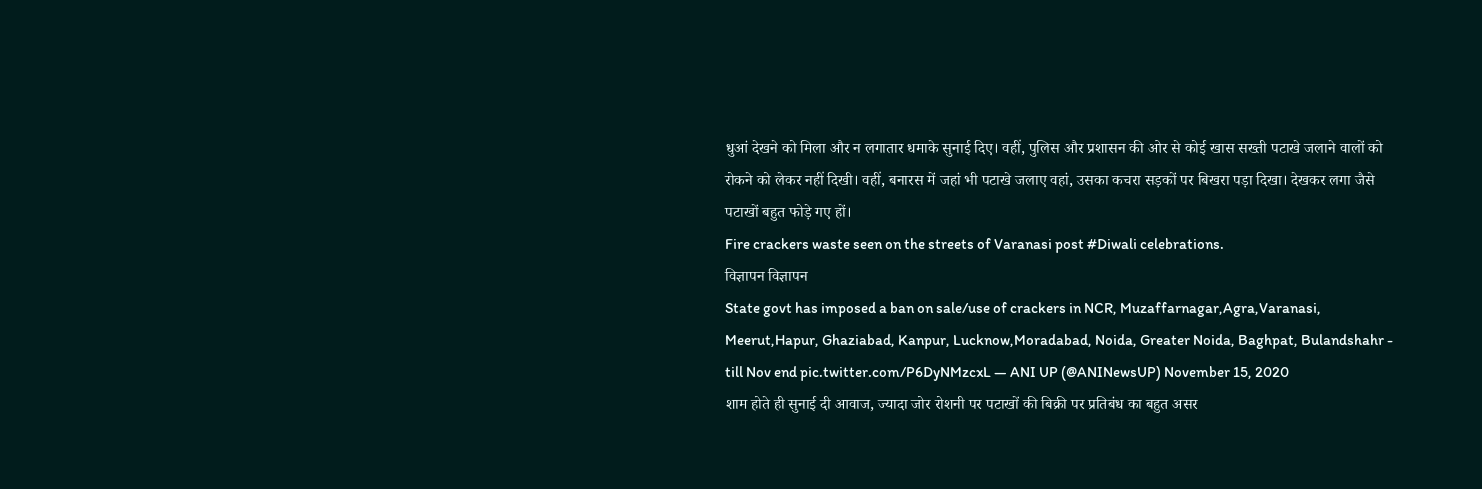धुआं देखने को मिला और न लगातार धमाके सुनाई दिए। वहीं, पुलिस और प्रशासन की ओर से कोई खास सख्ती पटाखे जलाने वालों को रोकने को लेकर नहीं दिखी। वहीं, बनारस में जहां भी पटाखे जलाए वहां, उसका कचरा सड़कों पर बिखरा पड़ा दिखा। देखकर लगा जैसे पटाखों बहुत फोड़े गए हों।
Fire crackers waste seen on the streets of Varanasi post #Diwali celebrations.
विज्ञापन विज्ञापन
State govt has imposed a ban on sale/use of crackers in NCR, Muzaffarnagar,Agra,Varanasi, Meerut,Hapur, Ghaziabad, Kanpur, Lucknow,Moradabad, Noida, Greater Noida, Baghpat, Bulandshahr - till Nov end pic.twitter.com/P6DyNMzcxL — ANI UP (@ANINewsUP) November 15, 2020
शाम होते ही सुनाई दी आवाज, ज्यादा जोर रोशनी पर पटाखों की बिक्री पर प्रतिबंध का बहुत असर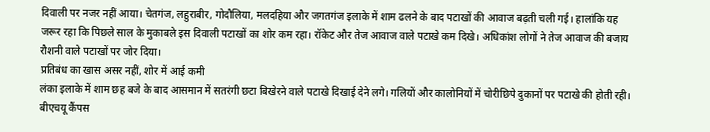दिवाली पर नजर नहीं आया। चेतगंज, लहुराबीर, गोदौलिया, मलदहिया और जगतगंज इलाके में शाम ढलने के बाद पटाखों की आवाज बढ़ती चली गई। हालांकि यह जरूर रहा कि पिछले साल के मुकाबले इस दिवाली पटाखों का शोर कम रहा। रॉकेट और तेज आवाज वाले पटाखे कम दिखे। अधिकांश लोगों ने तेज आवाज की बजाय रौशनी वाले पटाखों पर जोर दिया।
प्रतिबंध का खास असर नहीं, शोर में आई कमी
लंका इलाके में शाम छह बजे के बाद आसमान में सतरंगी छटा बिखेरने वाले पटाखे दिखाई देने लगे। गलियों और कालोनियों में चोरीछिपे दुकानों पर पटाखे की होती रही। बीएचयू कैंपस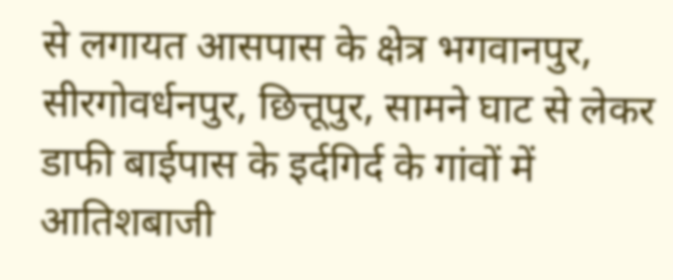से लगायत आसपास के क्षेत्र भगवानपुर, सीरगोवर्धनपुर, छित्तूपुर, सामने घाट से लेकर डाफी बाईपास के इर्दगिर्द के गांवों में आतिशबाजी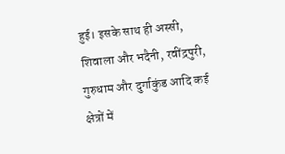हुई। इसके साथ ही अस्सी, शिवाला और भदैनी, रवींद्रपुरी, गुरुधाम और दुर्गाकुंड आदि कई क्षेत्रों में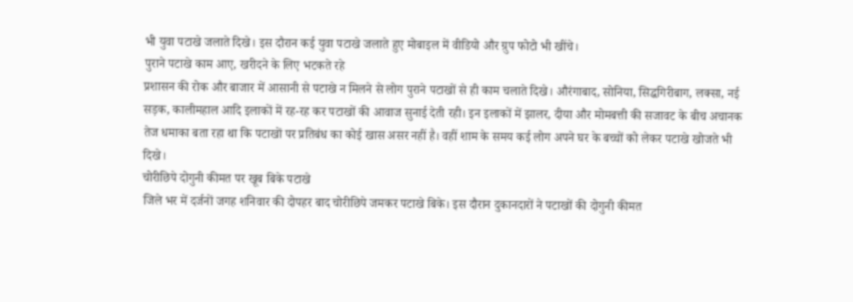भी युवा पटाखे जलाते दिखे। इस दौरान कई युवा पटाखे जलाते हुए मोबाइल में वीडियो और ग्रुप फोटो भी खींचे।
पुराने पटाखे काम आए, खरीदने के लिए भटकते रहे
प्रशासन की रोक और बाजार में आसानी से पटाखे न मिलने से लोग पुराने पटाखों से ही काम चलाते दिखे। औरंगाबाद, सोनिया, सिद्धगिरीबाग, लक्सा, नई सड़क, कालीमहाल आदि इलाकों में रह-रह कर पटाखों की आवाज सुनाई देती रही। इन इलाकों में झालर, दीया और मोमबत्ती की सजावट के बीच अचानक तेज धमाका बता रहा था कि पटाखों पर प्रतिबंध का कोई खास असर नहीं है। वहीं शाम के समय कई लोग अपने घर के बच्चों को लेकर पटाखे खोजते भी दिखे।
चोरीछिपे दोगुनी कीमत पर खूब बिके पटाखे
जिले भर में दर्जनों जगह शनिवार की दोपहर बाद चोरीछिपे जमकर पटाखे बिके। इस दौरान दुकानदारों ने पटाखों की दोगुनी कीमत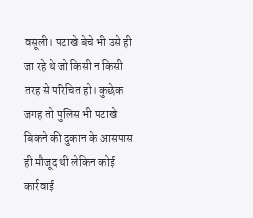वसूली। पटाखे बेचे भी उसे ही जा रहे थे जो किसी न किसी तरह से परिचित हो। कुछेक जगह तो पुलिस भी पटाखे बिकने की दुकान के आसपास ही मौजूद थी लेकिन कोई कार्रवाई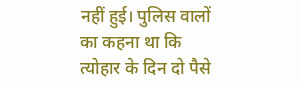नहीं हुई। पुलिस वालों का कहना था कि त्योहार के दिन दो पैसे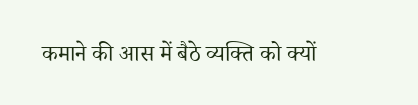कमाने की आस में बैठे व्यक्ति को क्यों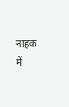नाहक में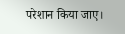परेशान किया जाए।